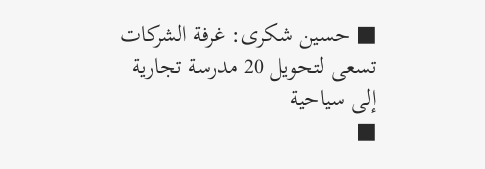■ حسين شكرى: غرفة الشركات تسعى لتحويل 20 مدرسة تجارية إلى سياحية
■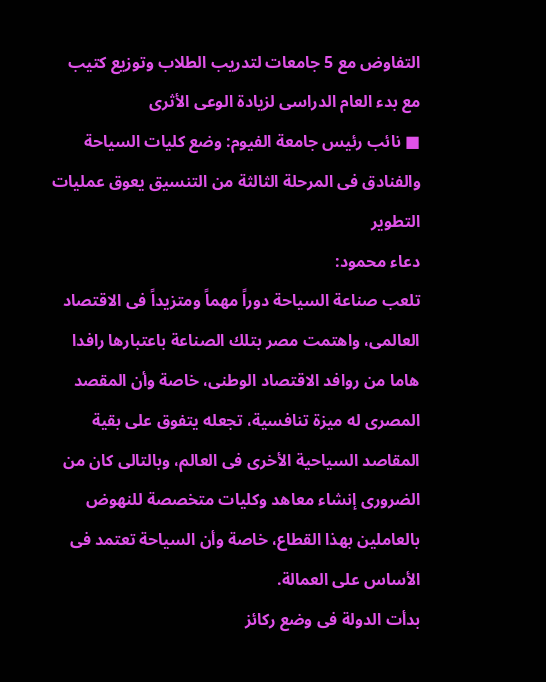التفاوض مع 5 جامعات لتدريب الطلاب وتوزيع كتيب مع بدء العام الدراسى لزيادة الوعى الأثرى
■ نائب رئيس جامعة الفيوم: وضع كليات السياحة والفنادق فى المرحلة الثالثة من التنسيق يعوق عمليات التطوير
دعاء محمود:
تلعب صناعة السياحة دوراً مهماً ومتزيداً فى الاقتصاد العالمى، واهتمت مصر بتلك الصناعة باعتبارها رافدا هاما من روافد الاقتصاد الوطنى، خاصة وأن المقصد المصرى له ميزة تنافسية، تجعله يتفوق على بقية المقاصد السياحية الأخرى فى العالم، وبالتالى كان من الضرورى إنشاء معاهد وكليات متخصصة للنهوض بالعاملين بهذا القطاع، خاصة وأن السياحة تعتمد فى الأساس على العمالة.
بدأت الدولة فى وضع ركائز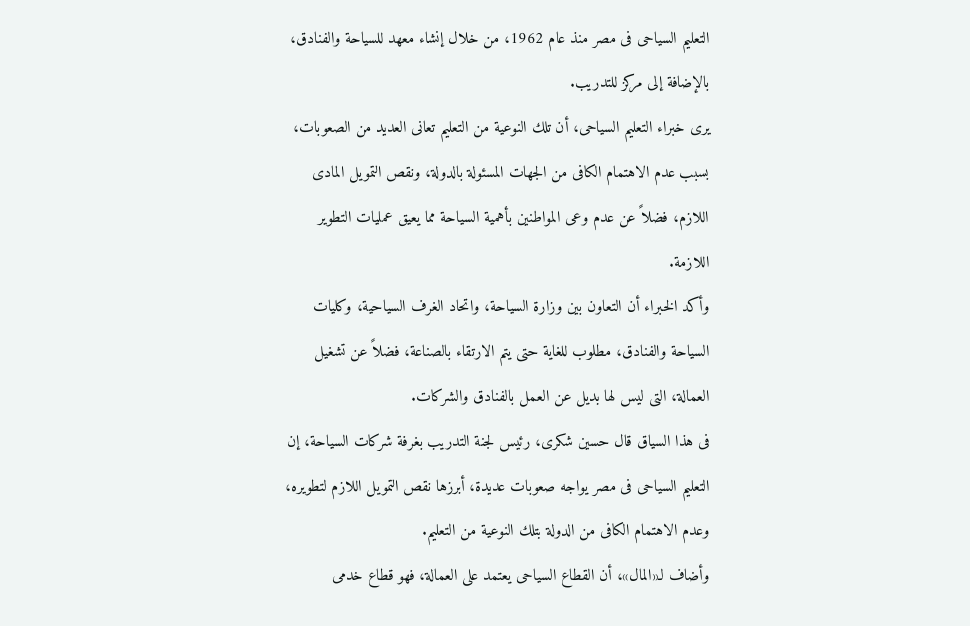التعليم السياحى فى مصر منذ عام 1962، من خلال إنشاء معهد للسياحة والفنادق، بالإضافة إلى مركز للتدريب.
يرى خبراء التعليم السياحى، أن تلك النوعية من التعليم تعانى العديد من الصعوبات، بسبب عدم الاهتمام الكافى من الجهات المسئولة بالدولة، ونقص التمويل المادى اللازم، فضلاً عن عدم وعى المواطنين بأهمية السياحة مما يعيق عمليات التطوير اللازمة.
وأكد الخبراء أن التعاون بين وزارة السياحة، واتحاد الغرف السياحية، وكليات السياحة والفنادق، مطلوب للغاية حتى يتم الارتقاء بالصناعة، فضلاً عن تشغيل العمالة، التى ليس لها بديل عن العمل بالفنادق والشركات.
فى هذا السياق قال حسين شكرى، رئيس لجنة التدريب بغرفة شركات السياحة، إن التعليم السياحى فى مصر يواجه صعوبات عديدة، أبرزها نقص التمويل اللازم لتطويره، وعدم الاهتمام الكافى من الدولة بتلك النوعية من التعليم.
وأضاف لـ«المال»، أن القطاع السياحى يعتمد على العمالة، فهو قطاع خدمى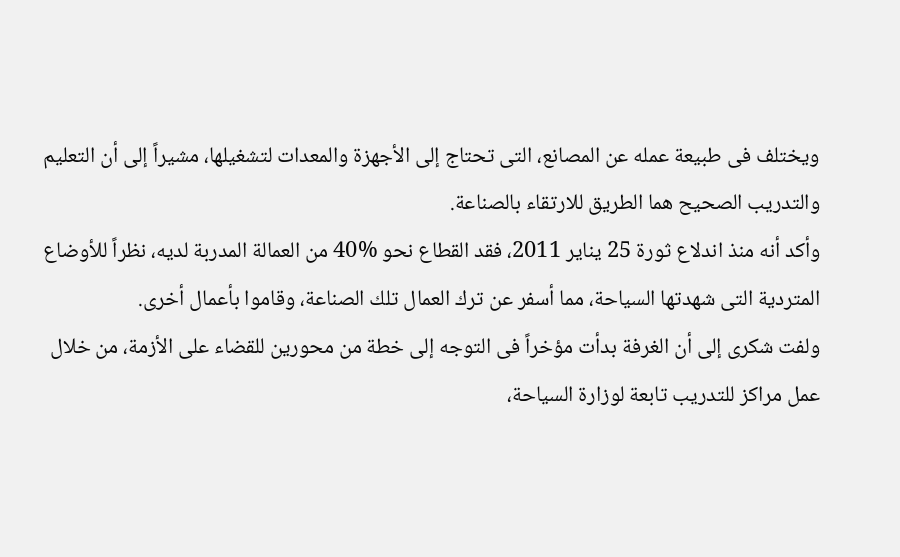ويختلف فى طبيعة عمله عن المصانع، التى تحتاج إلى الأجهزة والمعدات لتشغيلها، مشيراً إلى أن التعليم والتدريب الصحيح هما الطريق للارتقاء بالصناعة.
وأكد أنه منذ اندلاع ثورة 25 يناير 2011، فقد القطاع نحو %40 من العمالة المدربة لديه، نظراً للأوضاع المتردية التى شهدتها السياحة، مما أسفر عن ترك العمال تلك الصناعة، وقاموا بأعمال أخرى.
ولفت شكرى إلى أن الغرفة بدأت مؤخراً فى التوجه إلى خطة من محورين للقضاء على الأزمة، من خلال عمل مراكز للتدريب تابعة لوزارة السياحة،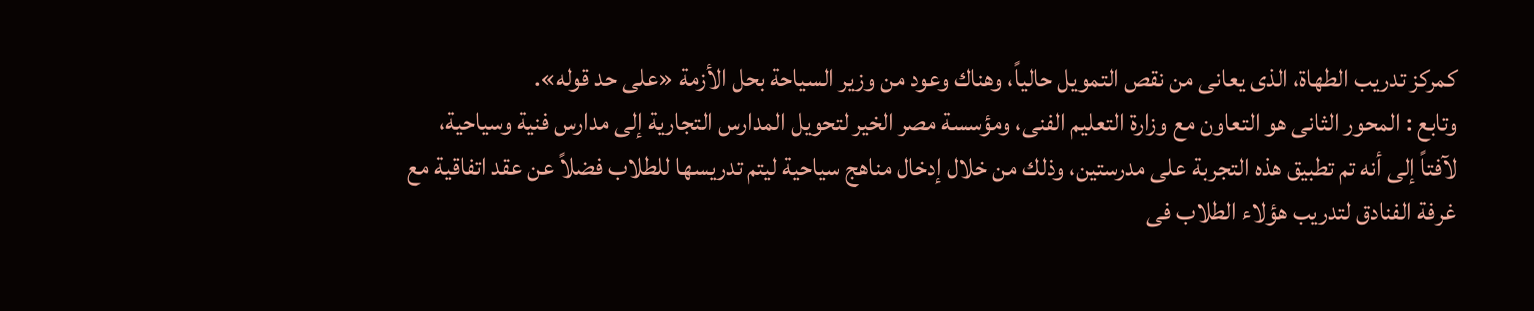كمركز تدريب الطهاة، الذى يعانى من نقص التمويل حالياً، وهناك وعود من وزير السياحة بحل الأزمة «على حد قوله».
وتابع : المحور الثانى هو التعاون مع وزارة التعليم الفنى، ومؤسسة مصر الخير لتحويل المدارس التجارية إلى مدارس فنية وسياحية، لآفتاً إلى أنه تم تطبيق هذه التجربة على مدرستين، وذلك من خلال إدخال مناهج سياحية ليتم تدريسها للطلاب فضلاً عن عقد اتفاقية مع غرفة الفنادق لتدريب هؤلاء الطلاب فى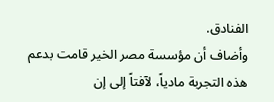الفنادق.
وأضاف أن مؤسسة مصر الخير قامت بدعم هذه التجربة مادياً، لآفتاً إلى إن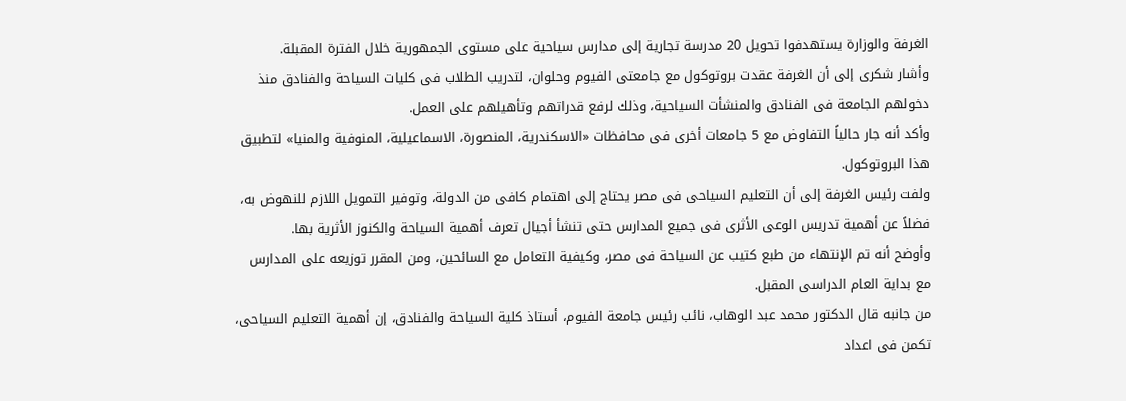الغرفة والوزارة يستهدفوا تحويل 20 مدرسة تجارية إلى مدارس سياحية على مستوى الجمهورية خلال الفترة المقبلة.
وأشار شكرى إلى أن الغرفة عقدت بروتوكول مع جامعتى الفيوم وحلوان، لتدريب الطلاب فى كليات السياحة والفنادق منذ دخولهم الجامعة فى الفنادق والمنشأت السياحية، وذلك لرفع قدراتهم وتأهيلهم على العمل.
وأكد أنه جار حالياً التفاوض مع 5 جامعات أخرى فى محافظات «الاسكندرية، المنصورة، الاسماعيلية، المنوفية والمنيا» لتطبيق هذا البروتوكول.
ولفت رئيس الغرفة إلى أن التعليم السياحى فى مصر يحتاج إلى اهتمام كافى من الدولة، وتوفير التمويل اللازم للنهوض به، فضلاً عن أهمية تدريس الوعى الأثرى فى جميع المدارس حتى تنشأ أجيال تعرف أهمية السياحة والكنوز الأثرية بها.
وأوضح أنه تم الإنتهاء من طبع كتيب عن السياحة فى مصر، وكيفية التعامل مع السائحين، ومن المقرر توزيعه على المدارس مع بداية العام الدراسى المقبل.
من جانبه قال الدكتور محمد عبد الوهاب، نائب رئيس جامعة الفيوم، أستاذ كلية السياحة والفنادق، إن أهمية التعليم السياحى، تكمن فى اعداد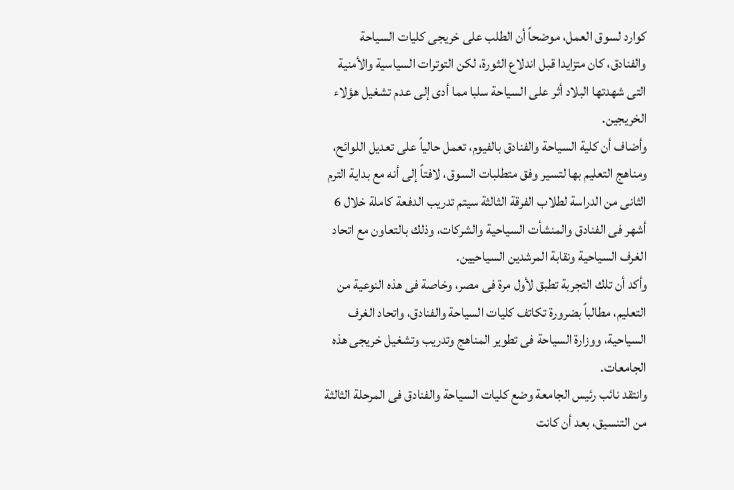كوارد لسوق العمل، موضحاً أن الطلب على خريجى كليات السياحة والفنادق، كان متزايدا قبل اندلاع الثورة، لكن التوترات السياسية والأمنية التى شهدتها البلاد أثر على السياحة سلبا مما أدى إلى عدم تشغيل هؤلاء الخريجين.
وأضاف أن كلية السياحة والفنادق بالفيوم، تعمل حالياً على تعديل اللوائح، ومناهج التعليم بها لتسير وفق متطلبات السوق، لافتاً إلى أنه مع بداية الترم الثانى من الدراسة لطلاب الفرقة الثالثة سيتم تدريب الدفعة كاملة خلال 6 أشهر فى الفنادق والمنشأت السياحية والشركات، وذلك بالتعاون مع اتحاد الغرف السياحية ونقابة المرشدين السياحيين.
وأكد أن تلك التجربة تطبق لأول مرة فى مصر، وخاصة فى هذه النوعية من التعليم، مطالباً بضرورة تكاتف كليات السياحة والفنادق، واتحاد الغرف السياحية، ووزارة السياحة فى تطوير المناهج وتدريب وتشغيل خريجى هذه الجامعات.
وانتقد نائب رئيس الجامعة وضع كليات السياحة والفنادق فى المرحلة الثالثة من التنسيق، بعد أن كانت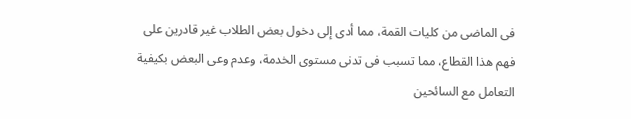فى الماضى من كليات القمة، مما أدى إلى دخول بعض الطلاب غير قادرين على فهم هذا القطاع، مما تسبب فى تدنى مستوى الخدمة، وعدم وعى البعض بكيفية التعامل مع السائحين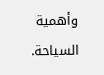وأهمية السياحة.